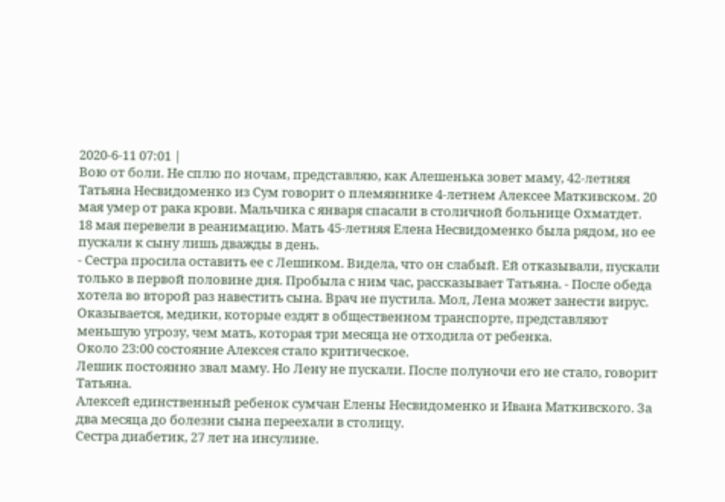2020-6-11 07:01 |
Вою от боли. Не сплю по ночам, представляю, как Алешенька зовет маму, 42-летняя Татьяна Несвидоменко из Сум говорит о племяннике 4-летнем Алексее Маткивском. 20 мая умер от рака крови. Мальчика с января спасали в столичной больнице Охматдет.
18 мая перевели в реанимацию. Мать 45-летняя Елена Несвидоменко была рядом, но ее пускали к сыну лишь дважды в день.
- Сестра просила оставить ее с Лешиком. Видела, что он слабый. Ей отказывали, пускали только в первой половине дня. Пробыла с ним час, рассказывает Татьяна. - После обеда хотела во второй раз навестить сына. Врач не пустила. Мол, Лена может занести вирус. Оказывается, медики, которые ездят в общественном транспорте, представляют меньшую угрозу, чем мать, которая три месяца не отходила от ребенка.
Около 23:00 состояние Алексея стало критическое.
Лешик постоянно звал маму. Но Лену не пускали. После полуночи его не стало, говорит Татьяна.
Алексей единственный ребенок сумчан Елены Несвидоменко и Ивана Маткивского. За два месяца до болезни сына переехали в столицу.
Сестра диабетик, 27 лет на инсулине.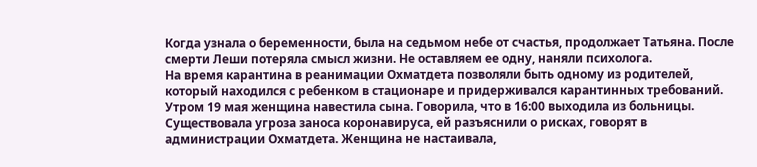Когда узнала о беременности, была на седьмом небе от счастья, продолжает Татьяна. После смерти Леши потеряла смысл жизни. Не оставляем ее одну, наняли психолога.
На время карантина в реанимации Охматдета позволяли быть одному из родителей, который находился с ребенком в стационаре и придерживался карантинных требований.
Утром 19 мая женщина навестила сына. Говорила, что в 16:00 выходила из больницы. Существовала угроза заноса коронавируса, ей разъяснили о рисках, говорят в администрации Охматдета. Женщина не настаивала,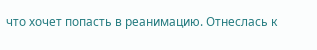что хочет попасть в реанимацию. Отнеслась к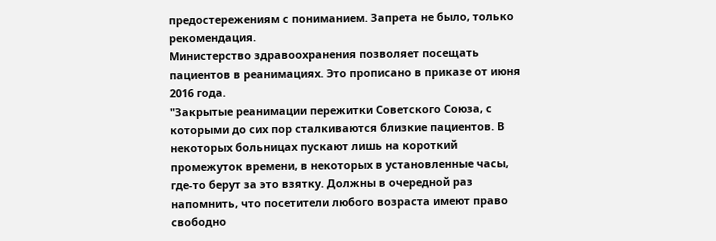предостережениям с пониманием. Запрета не было, только рекомендация.
Министерство здравоохранения позволяет посещать пациентов в реанимациях. Это прописано в приказе от июня 2016 года.
"Закрытые реанимации пережитки Советского Союза, с которыми до сих пор сталкиваются близкие пациентов. В некоторых больницах пускают лишь на короткий промежуток времени, в некоторых в установленные часы, где-то берут за это взятку. Должны в очередной раз напомнить, что посетители любого возраста имеют право свободно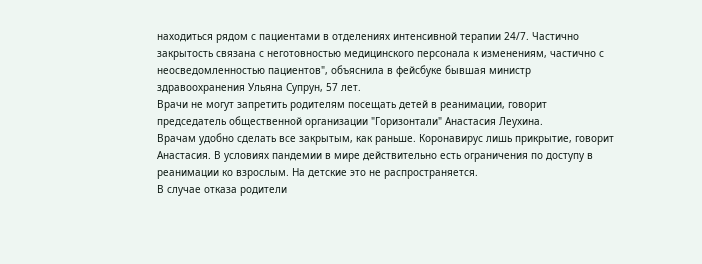находиться рядом с пациентами в отделениях интенсивной терапии 24/7. Частично закрытость связана с неготовностью медицинского персонала к изменениям, частично с неосведомленностью пациентов", объяснила в фейсбуке бывшая министр здравоохранения Ульяна Супрун, 57 лет.
Врачи не могут запретить родителям посещать детей в реанимации, говорит председатель общественной организации "Горизонтали" Анастасия Леухина.
Врачам удобно сделать все закрытым, как раньше. Коронавирус лишь прикрытие, говорит Анастасия. В условиях пандемии в мире действительно есть ограничения по доступу в реанимации ко взрослым. На детские это не распространяется.
В случае отказа родители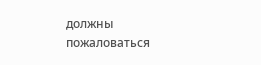должны пожаловаться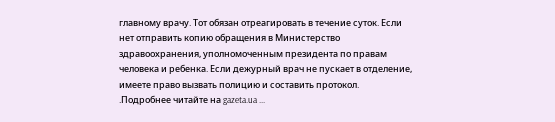главному врачу. Тот обязан отреагировать в течение суток. Если нет отправить копию обращения в Министерство здравоохранения, уполномоченным президента по правам человека и ребенка. Если дежурный врач не пускает в отделение, имеете право вызвать полицию и составить протокол.
.Подробнее читайте на gazeta.ua ...